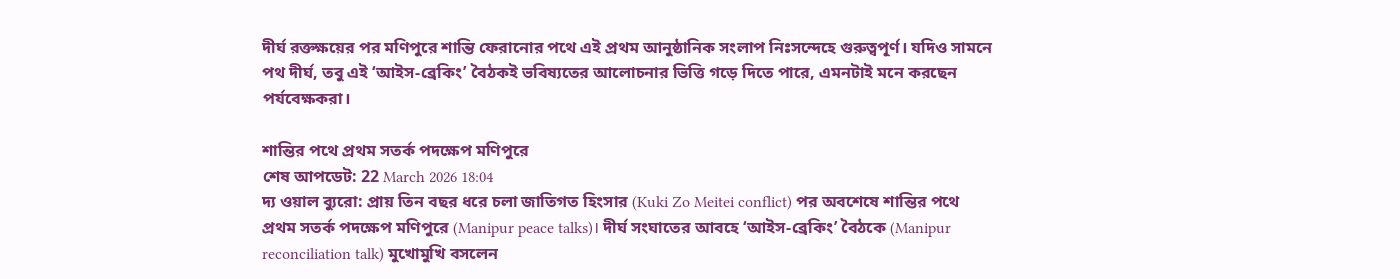দীর্ঘ রক্তক্ষয়ের পর মণিপুরে শান্তি ফেরানোর পথে এই প্রথম আনুষ্ঠানিক সংলাপ নিঃসন্দেহে গুরুত্বপূর্ণ। যদিও সামনে পথ দীর্ঘ, তবু এই ‘আইস-ব্রেকিং’ বৈঠকই ভবিষ্যতের আলোচনার ভিত্তি গড়ে দিতে পারে, এমনটাই মনে করছেন পর্যবেক্ষকরা।

শান্তির পথে প্রথম সতর্ক পদক্ষেপ মণিপুরে
শেষ আপডেট: 22 March 2026 18:04
দ্য ওয়াল ব্যুরো: প্রায় তিন বছর ধরে চলা জাতিগত হিংসার (Kuki Zo Meitei conflict) পর অবশেষে শান্তির পথে প্রথম সতর্ক পদক্ষেপ মণিপুরে (Manipur peace talks)। দীর্ঘ সংঘাতের আবহে ‘আইস-ব্রেকিং’ বৈঠকে (Manipur reconciliation talk) মুখোমুখি বসলেন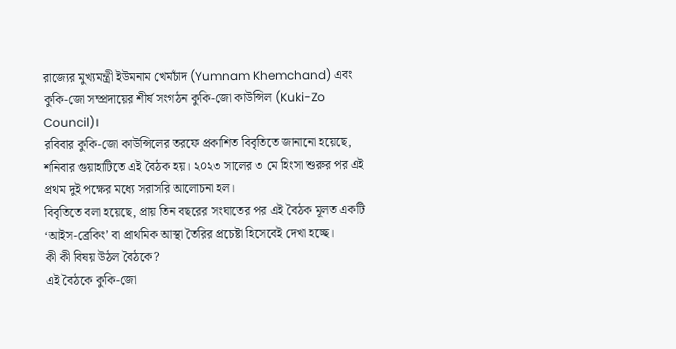রাজ্যের মুখ্যমন্ত্রী ইউমনাম খেমচাঁদ (Yumnam Khemchand) এবং কুকি-জো সম্প্রদায়ের শীর্ষ সংগঠন কুকি-জো কাউন্সিল (Kuki-Zo Council)।
রবিবার কুকি-জো কাউন্সিলের তরফে প্রকাশিত বিবৃতিতে জানানো হয়েছে, শনিবার গুয়াহাটিতে এই বৈঠক হয়। ২০২৩ সালের ৩ মে হিংসা শুরুর পর এই প্রথম দুই পক্ষের মধ্যে সরাসরি আলোচনা হল।
বিবৃতিতে বলা হয়েছে, প্রায় তিন বছরের সংঘাতের পর এই বৈঠক মূলত একটি ‘আইস-ব্রেকিং’ বা প্রাথমিক আস্থা তৈরির প্রচেষ্টা হিসেবেই দেখা হচ্ছে।
কী কী বিষয় উঠল বৈঠকে?
এই বৈঠকে কুকি-জো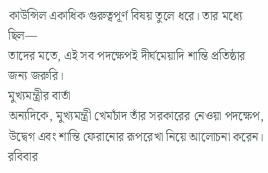কাউন্সিল একাধিক গুরুত্বপূর্ণ বিষয় তুলে ধরে। তার মধ্যে ছিল—
তাদের মতে, এই সব পদক্ষেপই দীর্ঘমেয়াদি শান্তি প্রতিষ্ঠার জন্য জরুরি।
মুখ্যমন্ত্রীর বার্তা
অন্যদিকে, মুখ্যমন্ত্রী খেমচাঁদ তাঁর সরকারের নেওয়া পদক্ষেপ, উদ্বেগ এবং শান্তি ফেরানোর রূপরেখা নিয়ে আলোচনা করেন।
রবিবার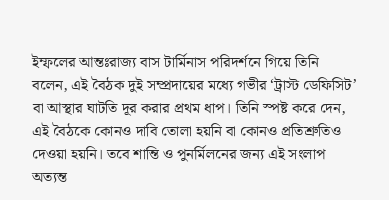ইম্ফলের আন্তঃরাজ্য বাস টার্মিনাস পরিদর্শনে গিয়ে তিনি বলেন, এই বৈঠক দুই সম্প্রদায়ের মধ্যে গভীর ‘ট্রাস্ট ডেফিসিট’ বা আস্থার ঘাটতি দূর করার প্রথম ধাপ। তিনি স্পষ্ট করে দেন, এই বৈঠকে কোনও দাবি তোলা হয়নি বা কোনও প্রতিশ্রুতিও দেওয়া হয়নি। তবে শান্তি ও পুনর্মিলনের জন্য এই সংলাপ অত্যন্ত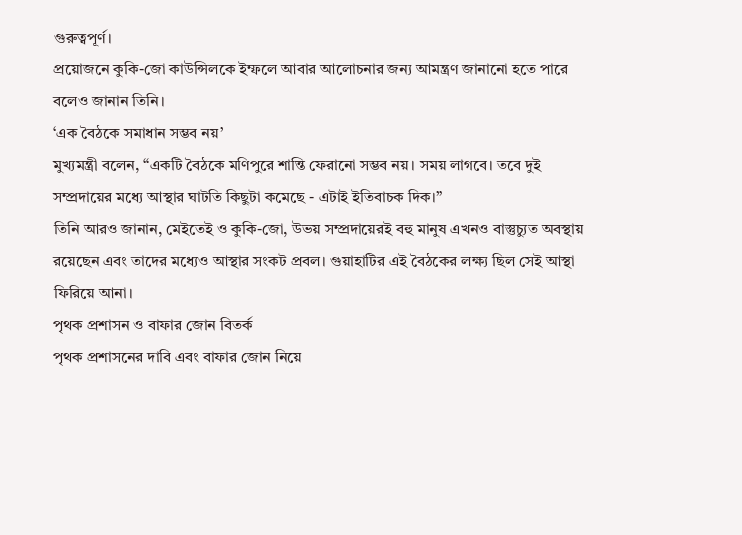গুরুত্বপূর্ণ।
প্রয়োজনে কুকি-জো কাউন্সিলকে ইম্ফলে আবার আলোচনার জন্য আমন্ত্রণ জানানো হতে পারে বলেও জানান তিনি।
‘এক বৈঠকে সমাধান সম্ভব নয়’
মুখ্যমন্ত্রী বলেন, “একটি বৈঠকে মণিপুরে শান্তি ফেরানো সম্ভব নয়। সময় লাগবে। তবে দুই সম্প্রদায়ের মধ্যে আস্থার ঘাটতি কিছুটা কমেছে - এটাই ইতিবাচক দিক।”
তিনি আরও জানান, মেইতেই ও কুকি-জো, উভয় সম্প্রদায়েরই বহু মানুষ এখনও বাস্তুচ্যুত অবস্থায় রয়েছেন এবং তাদের মধ্যেও আস্থার সংকট প্রবল। গুয়াহাটির এই বৈঠকের লক্ষ্য ছিল সেই আস্থা ফিরিয়ে আনা।
পৃথক প্রশাসন ও বাফার জোন বিতর্ক
পৃথক প্রশাসনের দাবি এবং বাফার জোন নিয়ে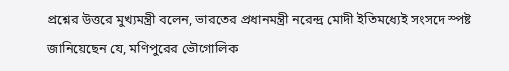প্রশ্নের উত্তরে মুখ্যমন্ত্রী বলেন, ভারতের প্রধানমন্ত্রী নরেন্দ্র মোদী ইতিমধ্যেই সংসদে স্পষ্ট জানিয়েছেন যে, মণিপুরের ভৌগোলিক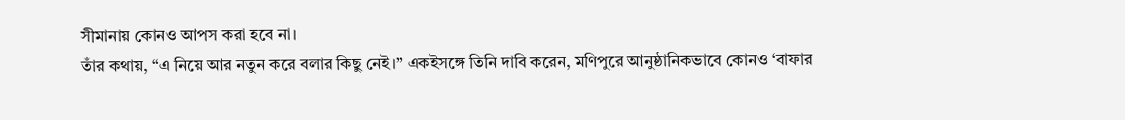সীমানায় কোনও আপস করা হবে না।
তাঁর কথায়, “এ নিয়ে আর নতুন করে বলার কিছু নেই।” একইসঙ্গে তিনি দাবি করেন, মণিপুরে আনুষ্ঠানিকভাবে কোনও ‘বাফার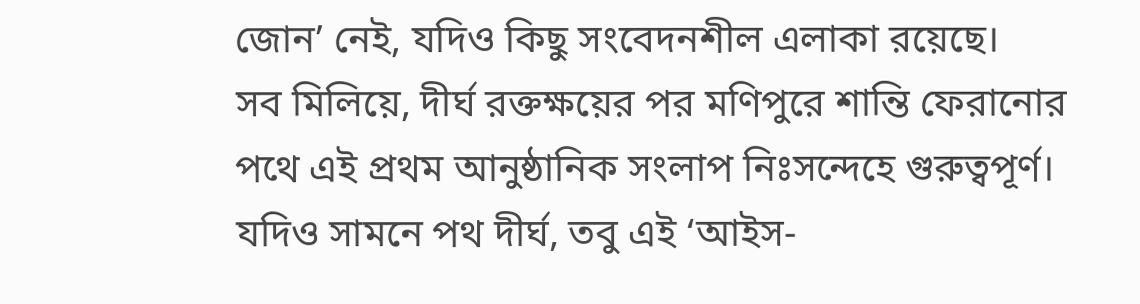জোন’ নেই, যদিও কিছু সংবেদনশীল এলাকা রয়েছে।
সব মিলিয়ে, দীর্ঘ রক্তক্ষয়ের পর মণিপুরে শান্তি ফেরানোর পথে এই প্রথম আনুষ্ঠানিক সংলাপ নিঃসন্দেহে গুরুত্বপূর্ণ। যদিও সামনে পথ দীর্ঘ, তবু এই ‘আইস-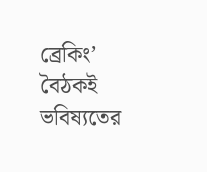ব্রেকিং’ বৈঠকই ভবিষ্যতের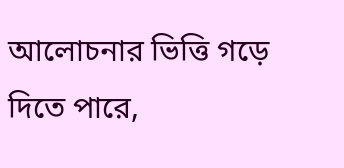আলোচনার ভিত্তি গড়ে দিতে পারে,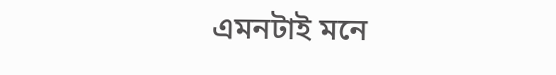এমনটাই মনে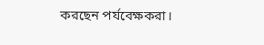করছেন পর্যবেক্ষকরা।